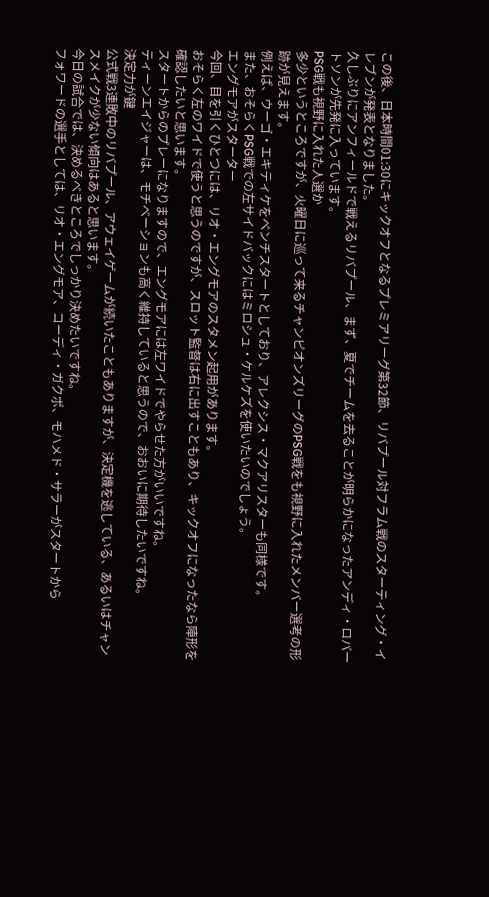この後、日本時間01:30にキックオフとなるプレミアリーグ第32節、リバプール対フラム戦のスターティング・イレブンが発表となりました。
久しぶりにアンフィールドで戦えるリバプール、まず、夏でチームを去ることが明らかになったアンディ・ロバートソンが先発に入っています。
PSG戦も視野に入れた人選か
多少というところですが、火曜日に巡って来るチャンピオンズリーグのPSG戦をも視野に入れたメンバー選考の形跡が見えます。
例えば、ウーゴ・エキティケをベンチスタートとしており、アレクシス・マクアリスターも同様です。
また、おそらくPSG戦での左サイドバックにはミロシュ・ケルケズを使いたいのでしょう。
エングモアがスターター
今回、目を引くひとつには、リオ・エングモアのスタメン起用があります。
おそらく左のワイドで使うと思うのですが、スロット監督は右に出すこともあり、キックオフになったなら陣形を確認したいと思います。
スタートからのプレーになりますので、エングモアには左ワイドでやらせた方がいいですね。
ティーンエイジャーは、モチベーションも高く維持していると思うので、おおいに期待したいですね。
決定力が鍵
公式戦3連敗中のリバプール、アウェイゲームが続いたこともありますが、決定機を逃している、あるいはチャンスメイクが少ない傾向はあると思います。
今日の試合では、決めるべきところでしっかり決めたいですね。
フォワードの選手としては、リオ・エングモア、コーディ・ガクポ、モハメド・サラーがスタートから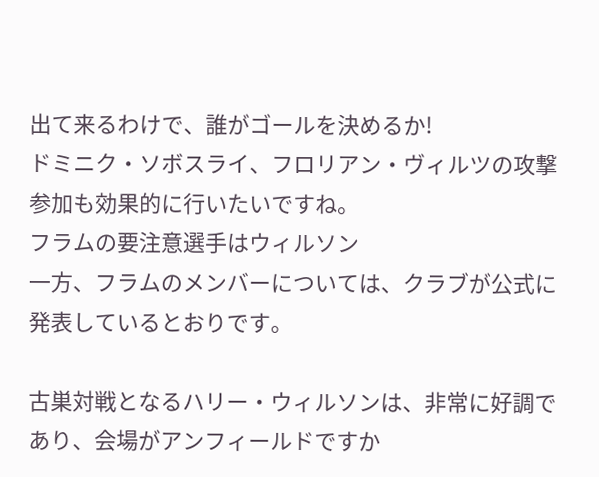出て来るわけで、誰がゴールを決めるか!
ドミニク・ソボスライ、フロリアン・ヴィルツの攻撃参加も効果的に行いたいですね。
フラムの要注意選手はウィルソン
一方、フラムのメンバーについては、クラブが公式に発表しているとおりです。

古巣対戦となるハリー・ウィルソンは、非常に好調であり、会場がアンフィールドですか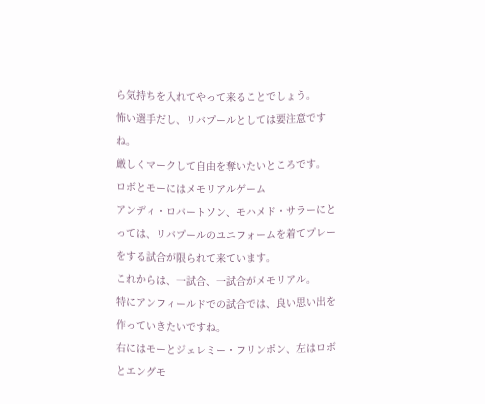ら気持ちを入れてやって来ることでしょう。
怖い選手だし、リバプールとしては要注意ですね。
厳しくマークして自由を奪いたいところです。
ロボとモーにはメモリアルゲーム
アンディ・ロバートソン、モハメド・サラーにとっては、リバプールのユニフォームを着てプレーをする試合が限られて来ています。
これからは、一試合、一試合がメモリアル。
特にアンフィールドでの試合では、良い思い出を作っていきたいですね。
右にはモーとジェレミー・フリンポン、左はロボとエングモ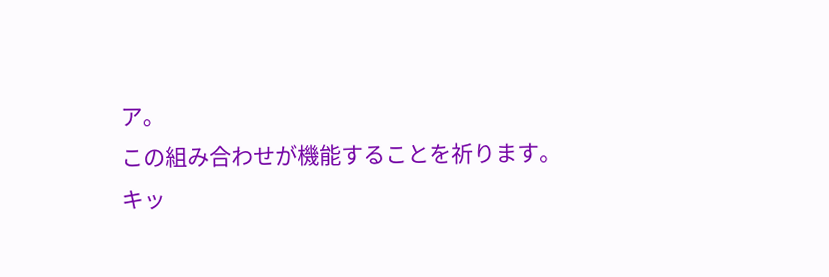ア。
この組み合わせが機能することを祈ります。
キッ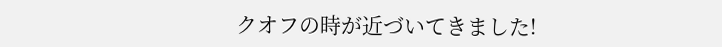クオフの時が近づいてきました!